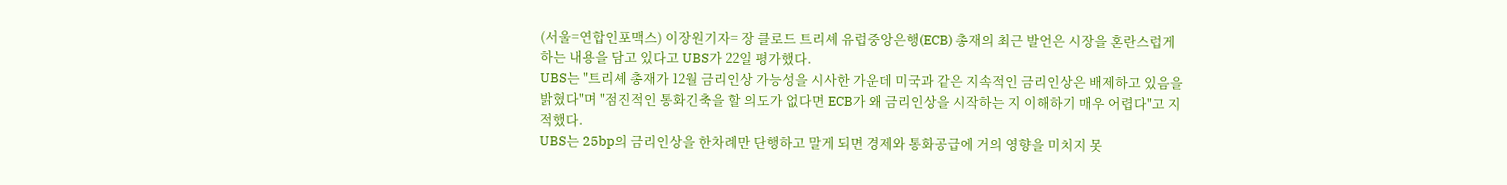(서울=연합인포맥스) 이장원기자= 장 클로드 트리셰 유럽중앙은행(ECB) 총재의 최근 발언은 시장을 혼란스럽게 하는 내용을 담고 있다고 UBS가 22일 평가했다.
UBS는 "트리셰 총재가 12월 금리인상 가능성을 시사한 가운데 미국과 같은 지속적인 금리인상은 배제하고 있음을 밝혔다"며 "점진적인 통화긴축을 할 의도가 없다면 ECB가 왜 금리인상을 시작하는 지 이해하기 매우 어렵다"고 지적했다.
UBS는 25bp의 금리인상을 한차례만 단행하고 말게 되면 경제와 통화공급에 거의 영향을 미치지 못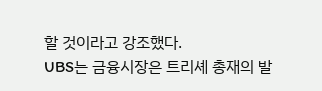할 것이라고 강조했다.
UBS는 금융시장은 트리셰 총재의 발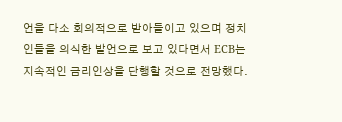언을 다소 회의적으로 받아들이고 있으며 정치인들을 의식한 발언으로 보고 있다면서 ECB는 지속적인 금리인상을 단행할 것으로 전망했다.